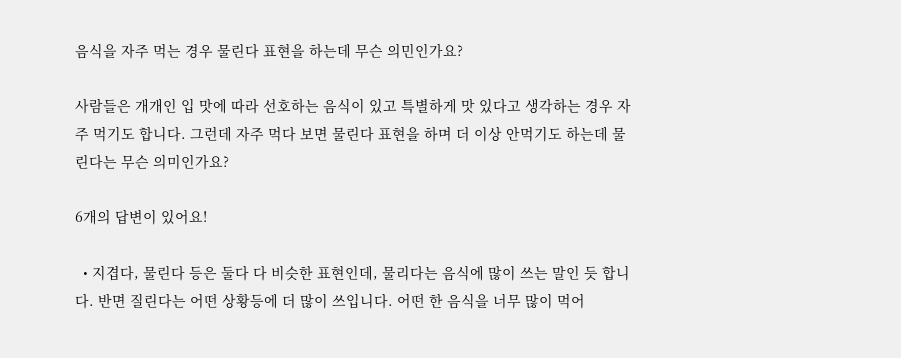음식을 자주 먹는 경우 물린다 표현을 하는데 무슨 의민인가요?

사람들은 개개인 입 맛에 따라 선호하는 음식이 있고 특별하게 맛 있다고 생각하는 경우 자주 먹기도 합니다. 그런데 자주 먹다 보면 물린다 표현을 하며 더 이상 안먹기도 하는데 물린다는 무슨 의미인가요?

6개의 답변이 있어요!

  • 지겹다, 물린다 등은 둘다 다 비슷한 표현인데, 물리다는 음식에 많이 쓰는 말인 듯 합니다. 반면 질린다는 어떤 상황등에 더 많이 쓰입니다. 어떤 한 음식을 너무 많이 먹어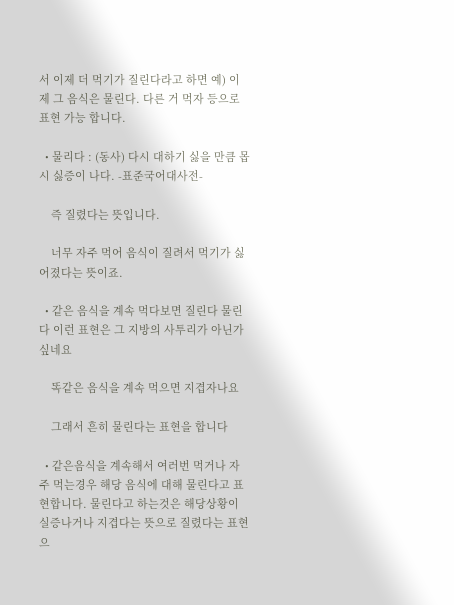서 이제 더 먹기가 질린다라고 하면 예) 이제 그 음식은 물린다. 다른 거 먹자 등으로 표현 가능 합니다.

  • 물리다 : (동사) 다시 대하기 싫을 만큼 몹시 싫증이 나다. -표준국어대사전-

    즉 질렸다는 뜻입니다.

    너무 자주 먹어 음식이 질려서 먹기가 싫어졌다는 뜻이죠.

  • 같은 음식을 계속 먹다보면 질린다 물린다 이런 표현은 그 지방의 사투리가 아닌가 싶네요

    똑같은 음식을 계속 먹으면 지겹자나요

    그래서 흔히 물린다는 표현을 합니다

  • 같은음식을 계속해서 여러번 먹거나 자주 먹는경우 해당 음식에 대해 물린다고 표현합니다. 물린다고 하는것은 해당상황이 실증나거나 지겹다는 뜻으로 질렸다는 표현으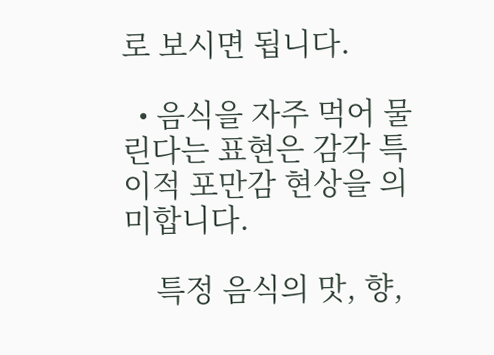로 보시면 됩니다.

  • 음식을 자주 먹어 물린다는 표현은 감각 특이적 포만감 현상을 의미합니다.

    특정 음식의 맛, 향,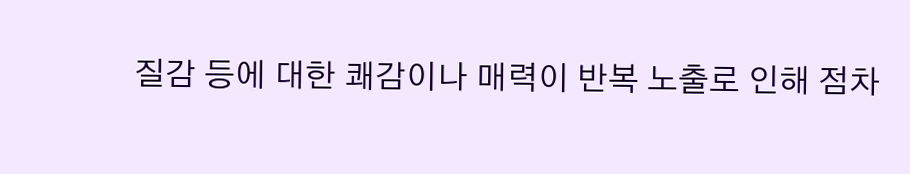질감 등에 대한 쾌감이나 매력이 반복 노출로 인해 점차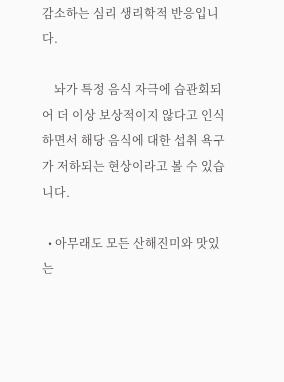감소하는 심리 생리학적 반응입니다.

    놔가 특정 음식 자극에 습관회되어 더 이상 보상적이지 않다고 인식하면서 해당 음식에 대한 섭취 욕구가 저하되는 현상이라고 볼 수 있습니다.

  • 아무래도 모든 산해진미와 맛있는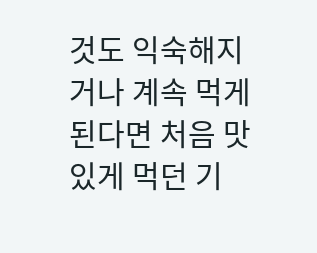것도 익숙해지거나 계속 먹게 된다면 처음 맛있게 먹던 기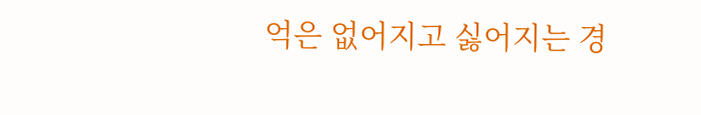억은 없어지고 싫어지는 경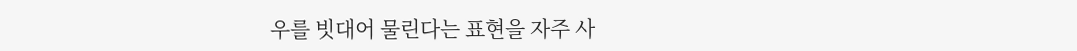우를 빗대어 물린다는 표현을 자주 사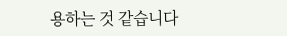용하는 것 같습니다